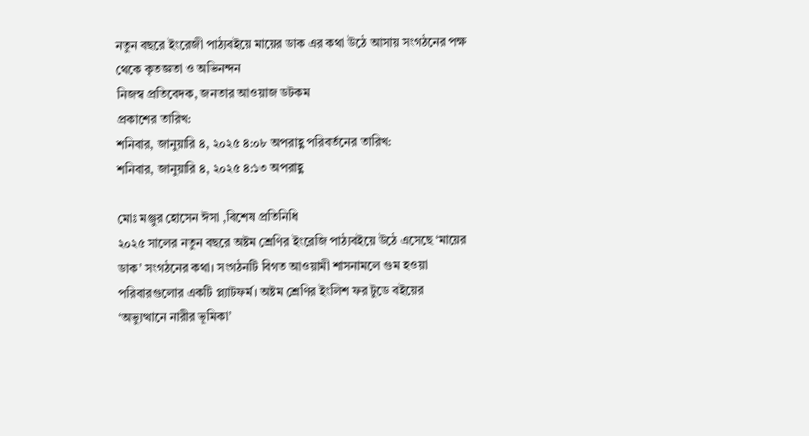নতুন বছরে ইংরেজী পাঠ্যবইয়ে মায়ের ডাক এর কথা উঠে আসায় সংগঠনের পক্ষ থেকে কৃতজ্ঞতা ও অভিনন্দন
নিজস্ব প্রতিবেদক, জনতার আওয়াজ ডটকম
প্রকাশের তারিখ:
শনিবার, জানুয়ারি ৪, ২০২৫ ৪:০৮ অপরাহ্ণ পরিবর্তনের তারিখ:
শনিবার, জানুয়ারি ৪, ২০২৫ ৪:১৩ অপরাহ্ণ

মোঃ মঞ্জুর হোসেন ঈসা ,বিশেষ প্রতিনিধি
২০২৫ সালের নতুন বছরে অষ্টম শ্রেণির ইংরেজি পাঠ্যবইয়ে উঠে এসেছে ‘মায়ের ডাক’ সংগঠনের কথা। সংগঠনটি বিগত আওয়ামী শাসনামলে গুম হওয়া পরিবারগুলোর একটি প্ল্যাটফর্ম। অষ্টম শ্রেণির ইংলিশ ফর টুডে বইয়ের ‘অভ্যুত্থানে নারীর ভূমিকা’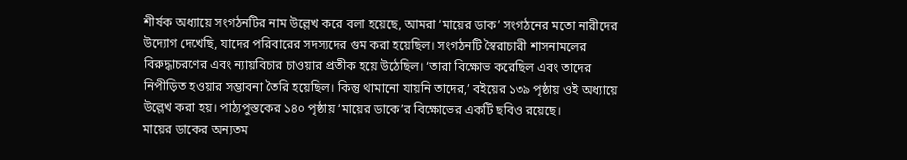শীর্ষক অধ্যায়ে সংগঠনটির নাম উল্লেখ করে বলা হয়েছে, আমরা ‘মায়ের ডাক’ সংগঠনের মতো নারীদের উদ্যোগ দেখেছি, যাদের পরিবারের সদস্যদের গুম করা হয়েছিল। সংগঠনটি স্বৈরাচারী শাসনামলের বিরুদ্ধাচরণের এবং ন্যায়বিচার চাওয়ার প্রতীক হয়ে উঠেছিল। ‘তারা বিক্ষোভ করেছিল এবং তাদের নিপীড়িত হওয়ার সম্ভাবনা তৈরি হয়েছিল। কিন্তু থামানো যায়নি তাদের,’ বইয়ের ১৩৯ পৃষ্ঠায় ওই অধ্যায়ে উল্লেখ করা হয়। পাঠ্যপুস্তকের ১৪০ পৃষ্ঠায় ‘মায়ের ডাকে’র বিক্ষোভের একটি ছবিও রয়েছে।
মায়ের ডাকের অন্যতম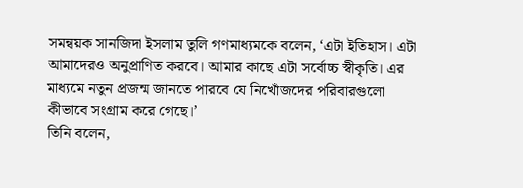সমন্বয়ক সানজিদা ইসলাম তুলি গণমাধ্যমকে বলেন, ‘এটা ইতিহাস। এটা আমাদেরও অনুপ্রাণিত করবে। আমার কাছে এটা সর্বোচ্চ স্বীকৃতি। এর মাধ্যমে নতুন প্রজন্ম জানতে পারবে যে নিখোঁজদের পরিবারগুলো কীভাবে সংগ্রাম করে গেছে।’
তিনি বলেন,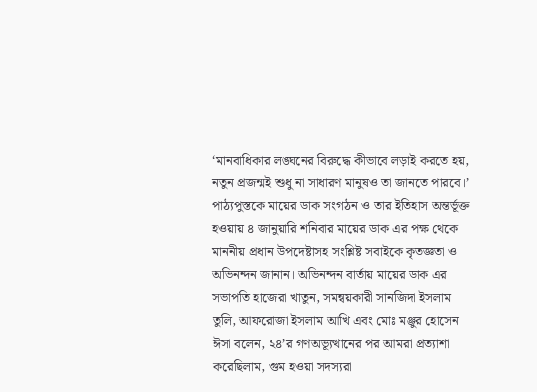‘মানবাধিকার লঙ্ঘনের বিরুদ্ধে কীভাবে লড়াই করতে হয়, নতুন প্রজন্মই শুধু না সাধারণ মানুষও তা জানতে পারবে।’
পাঠ্যপুস্তকে মায়ের ডাক সংগঠন ও তার ইতিহাস অন্তর্ভূক্ত হওয়ায় ৪ জানুয়ারি শনিবার মায়ের ডাক এর পক্ষ থেকে মাননীয় প্রধান উপদেষ্টাসহ সংশ্লিষ্ট সবাইকে কৃতজ্ঞতা ও অভিনন্দন জানান। অভিনন্দন বার্তায় মায়ের ডাক এর সভাপতি হাজেরা খাতুন, সমন্বয়কারী সানজিদা ইসলাম তুলি, আফরোজা ইসলাম আখি এবং মোঃ মঞ্জুর হোসেন ঈসা বলেন, ২৪’র গণঅভ্যূত্থানের পর আমরা প্রত্যাশা করেছিলাম, গুম হওয়া সদস্যরা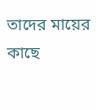তাদের মায়ের কাছে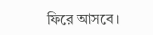ফিরে আসবে।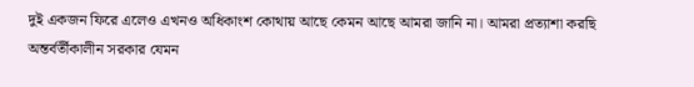দুই একজন ফিরে এলেও এখনও অধিকাংশ কোথায় আছে কেমন আছে আমরা জানি না। আমরা প্রত্যাশা করছি অন্তর্বর্তীকালীন সরকার যেমন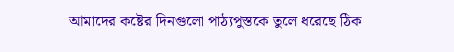আমাদের কষ্টের দিনগুলো পাঠ্যপুস্তকে তুলে ধরেছে ঠিক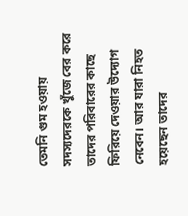তেমনি গুম হওয়ায় সদস্যদেরকে খুঁজে বের করে তাদের পরিবারের কাছে ফিরিয়ে দেওয়ার উদ্যোগ নেবেন। আর যারা নিহত হয়েছেন তাদের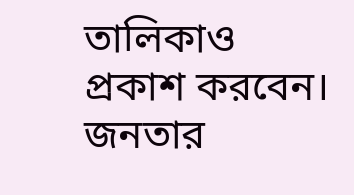তালিকাও প্রকাশ করবেন।
জনতার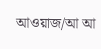আওয়াজ/আ আ